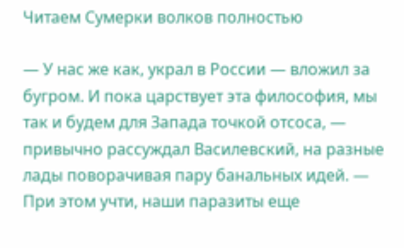Читаем Сумерки волков полностью

— У нас же как, украл в России — вложил за бугром. И пока царствует эта философия, мы так и будем для Запада точкой отсоса, — привычно рассуждал Василевский, на разные лады поворачивая пару банальных идей. — При этом учти, наши паразиты еще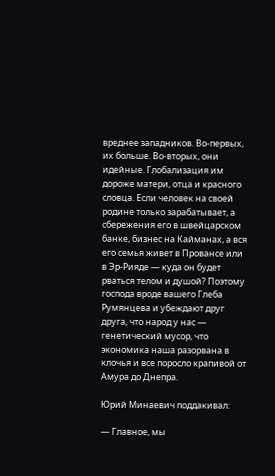вреднее западников. Во-первых, их больше. Во-вторых, они идейные. Глобализация им дороже матери, отца и красного словца. Если человек на своей родине только зарабатывает, а сбережения его в швейцарском банке, бизнес на Кайманах, а вся его семья живет в Провансе или в Эр-Рияде — куда он будет рваться телом и душой? Поэтому господа вроде вашего Глеба Румянцева и убеждают друг друга, что народ у нас — генетический мусор, что экономика наша разорвана в клочья и все поросло крапивой от Амура до Днепра.

Юрий Минаевич поддакивал:

— Главное, мы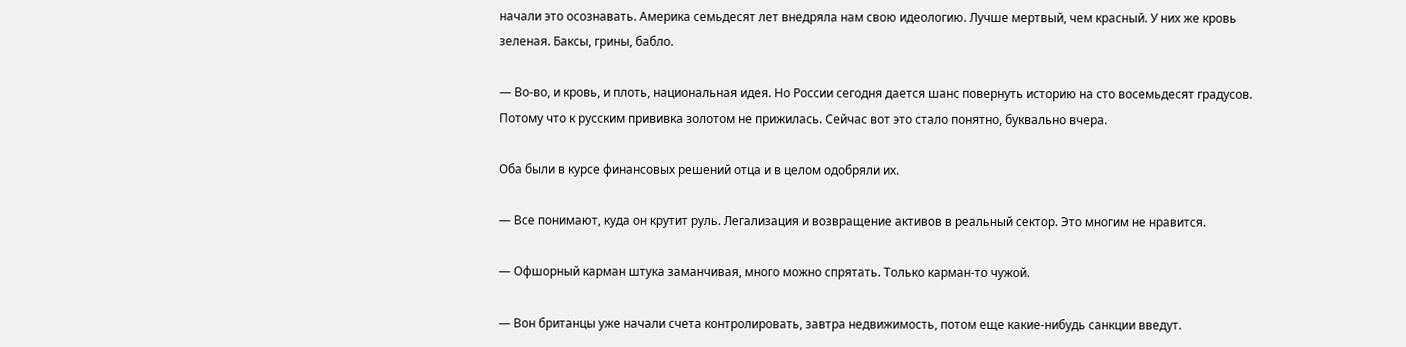начали это осознавать. Америка семьдесят лет внедряла нам свою идеологию. Лучше мертвый, чем красный. У них же кровь зеленая. Баксы, грины, бабло.

— Во-во, и кровь, и плоть, национальная идея. Но России сегодня дается шанс повернуть историю на сто восемьдесят градусов. Потому что к русским прививка золотом не прижилась. Сейчас вот это стало понятно, буквально вчера.

Оба были в курсе финансовых решений отца и в целом одобряли их.

— Все понимают, куда он крутит руль. Легализация и возвращение активов в реальный сектор. Это многим не нравится.

— Офшорный карман штука заманчивая, много можно спрятать. Только карман-то чужой.

— Вон британцы уже начали счета контролировать, завтра недвижимость, потом еще какие-нибудь санкции введут.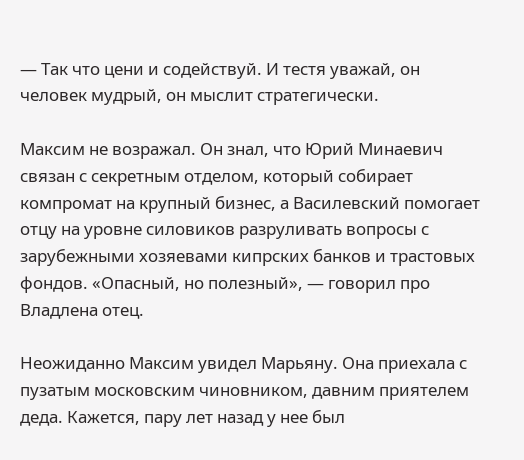— Так что цени и содействуй. И тестя уважай, он человек мудрый, он мыслит стратегически.

Максим не возражал. Он знал, что Юрий Минаевич связан с секретным отделом, который собирает компромат на крупный бизнес, а Василевский помогает отцу на уровне силовиков разруливать вопросы с зарубежными хозяевами кипрских банков и трастовых фондов. «Опасный, но полезный», — говорил про Владлена отец.

Неожиданно Максим увидел Марьяну. Она приехала с пузатым московским чиновником, давним приятелем деда. Кажется, пару лет назад у нее был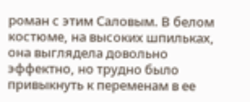роман с этим Саловым. В белом костюме, на высоких шпильках, она выглядела довольно эффектно, но трудно было привыкнуть к переменам в ее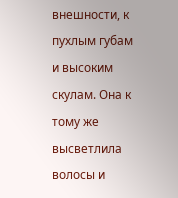внешности, к пухлым губам и высоким скулам. Она к тому же высветлила волосы и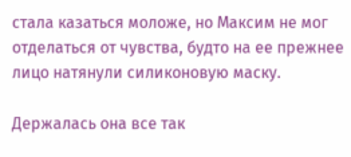стала казаться моложе, но Максим не мог отделаться от чувства, будто на ее прежнее лицо натянули силиконовую маску.

Держалась она все так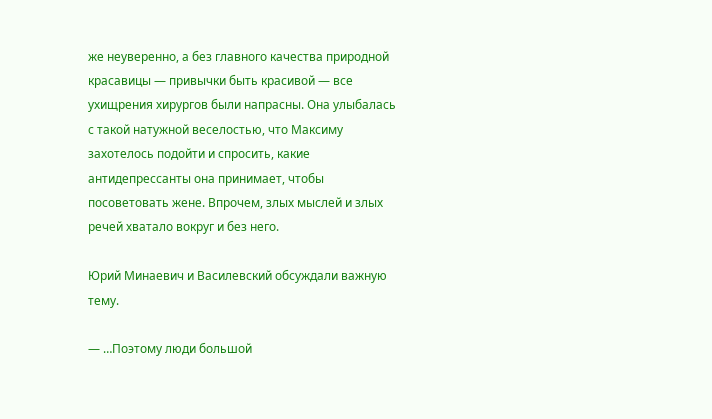же неуверенно, а без главного качества природной красавицы — привычки быть красивой — все ухищрения хирургов были напрасны. Она улыбалась с такой натужной веселостью, что Максиму захотелось подойти и спросить, какие антидепрессанты она принимает, чтобы посоветовать жене. Впрочем, злых мыслей и злых речей хватало вокруг и без него.

Юрий Минаевич и Василевский обсуждали важную тему.

— …Поэтому люди большой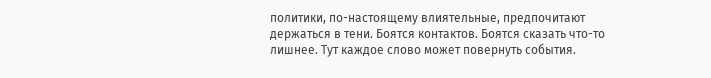политики, по-настоящему влиятельные, предпочитают держаться в тени. Боятся контактов. Боятся сказать что-то лишнее. Тут каждое слово может повернуть события.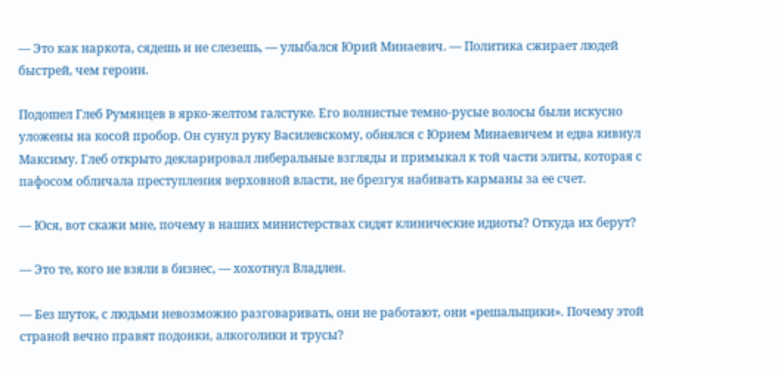— Это как наркота, сядешь и не слезешь, — улыбался Юрий Минаевич. — Политика сжирает людей быстрей, чем героин.

Подошел Глеб Румянцев в ярко-желтом галстуке. Его волнистые темно-русые волосы были искусно уложены на косой пробор. Он сунул руку Василевскому, обнялся с Юрием Минаевичем и едва кивнул Максиму. Глеб открыто декларировал либеральные взгляды и примыкал к той части элиты, которая с пафосом обличала преступления верховной власти, не брезгуя набивать карманы за ее счет.

— Юся, вот скажи мне, почему в наших министерствах сидят клинические идиоты? Откуда их берут?

— Это те, кого не взяли в бизнес, — хохотнул Владлен.

— Без шуток, с людьми невозможно разговаривать, они не работают, они «решальщики». Почему этой страной вечно правят подонки, алкоголики и трусы?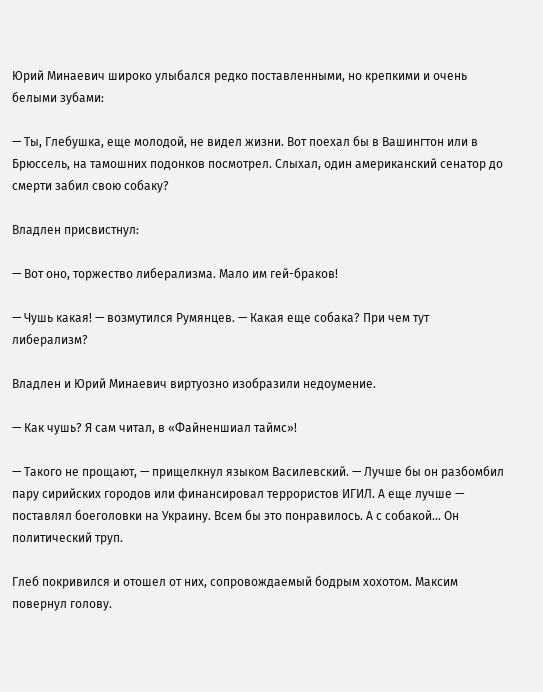Юрий Минаевич широко улыбался редко поставленными, но крепкими и очень белыми зубами:

— Ты, Глебушка, еще молодой, не видел жизни. Вот поехал бы в Вашингтон или в Брюссель, на тамошних подонков посмотрел. Слыхал, один американский сенатор до смерти забил свою собаку?

Владлен присвистнул:

— Вот оно, торжество либерализма. Мало им гей-браков!

— Чушь какая! — возмутился Румянцев. — Какая еще собака? При чем тут либерализм?

Владлен и Юрий Минаевич виртуозно изобразили недоумение.

— Как чушь? Я сам читал, в «Файненшиал таймс»!

— Такого не прощают, — прищелкнул языком Василевский. — Лучше бы он разбомбил пару сирийских городов или финансировал террористов ИГИЛ. А еще лучше — поставлял боеголовки на Украину. Всем бы это понравилось. А с собакой… Он политический труп.

Глеб покривился и отошел от них, сопровождаемый бодрым хохотом. Максим повернул голову.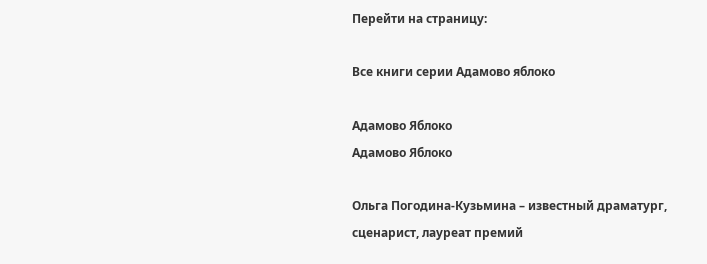Перейти на страницу:

Все книги серии Адамово яблоко

Адамово Яблоко
Адамово Яблоко

Ольга Погодина-Кузьмина – известный драматург, сценарист, лауреат премий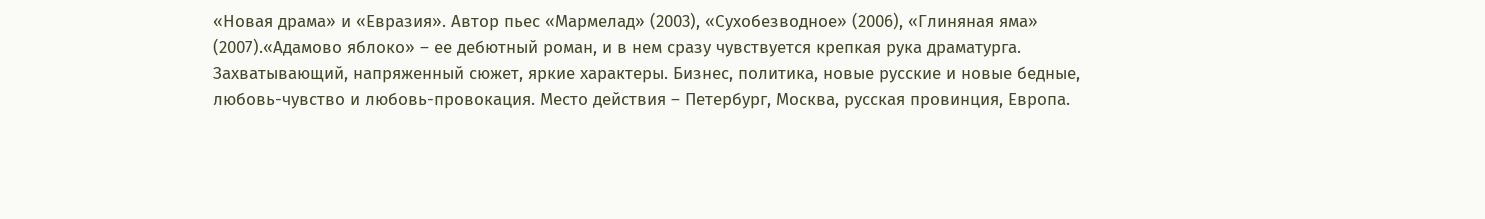«Новая драма» и «Евразия». Автор пьес «Мармелад» (2003), «Сухобезводное» (2006), «Глиняная яма» (2007).«Адамово яблоко» – ее дебютный роман, и в нем сразу чувствуется крепкая рука драматурга. Захватывающий, напряженный сюжет, яркие характеры. Бизнес, политика, новые русские и новые бедные, любовь-чувство и любовь-провокация. Место действия – Петербург, Москва, русская провинция, Европа.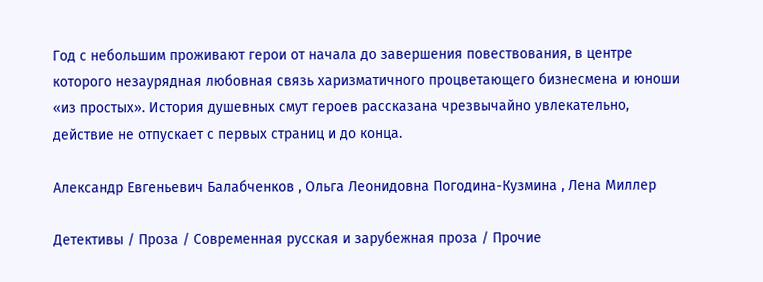Год с небольшим проживают герои от начала до завершения повествования, в центре которого незаурядная любовная связь харизматичного процветающего бизнесмена и юноши «из простых». История душевных смут героев рассказана чрезвычайно увлекательно, действие не отпускает с первых страниц и до конца.

Александр Евгеньевич Балабченков , Ольга Леонидовна Погодина-Кузмина , Лена Миллер

Детективы / Проза / Современная русская и зарубежная проза / Прочие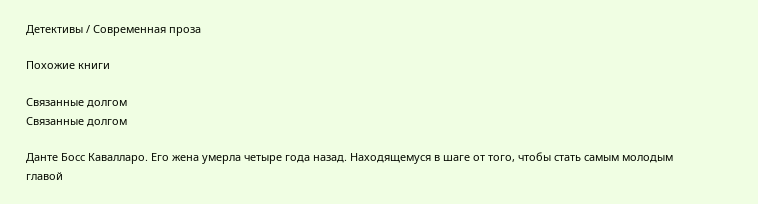Детективы / Современная проза

Похожие книги

Связанные долгом
Связанные долгом

Данте Босс Кавалларо. Его жена умерла четыре года назад. Находящемуся в шаге от того, чтобы стать самым молодым главой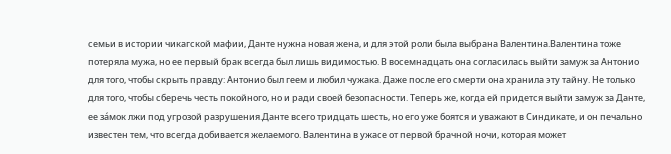семьи в истории чикагской мафии, Данте нужна новая жена, и для этой роли была выбрана Валентина.Валентина тоже потеряла мужа, но ее первый брак всегда был лишь видимостью. В восемнадцать она согласилась выйти замуж за Антонио для того, чтобы скрыть правду: Антонио был геем и любил чужака. Даже после его смерти она хранила эту тайну. Не только для того, чтобы сберечь честь покойного, но и ради своей безопасности. Теперь же, когда ей придется выйти замуж за Данте, ее за́мок лжи под угрозой разрушения.Данте всего тридцать шесть, но его уже боятся и уважают в Синдикате, и он печально известен тем, что всегда добивается желаемого. Валентина в ужасе от первой брачной ночи, которая может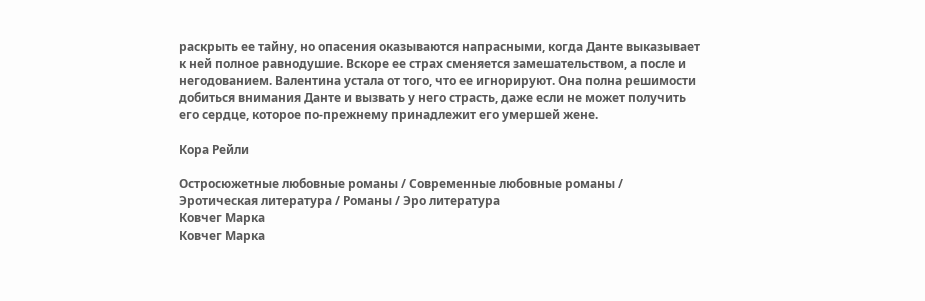раскрыть ее тайну, но опасения оказываются напрасными, когда Данте выказывает к ней полное равнодушие. Вскоре ее страх сменяется замешательством, а после и негодованием. Валентина устала от того, что ее игнорируют. Она полна решимости добиться внимания Данте и вызвать у него страсть, даже если не может получить его сердце, которое по-прежнему принадлежит его умершей жене.

Кора Рейли

Остросюжетные любовные романы / Современные любовные романы / Эротическая литература / Романы / Эро литература
Ковчег Марка
Ковчег Марка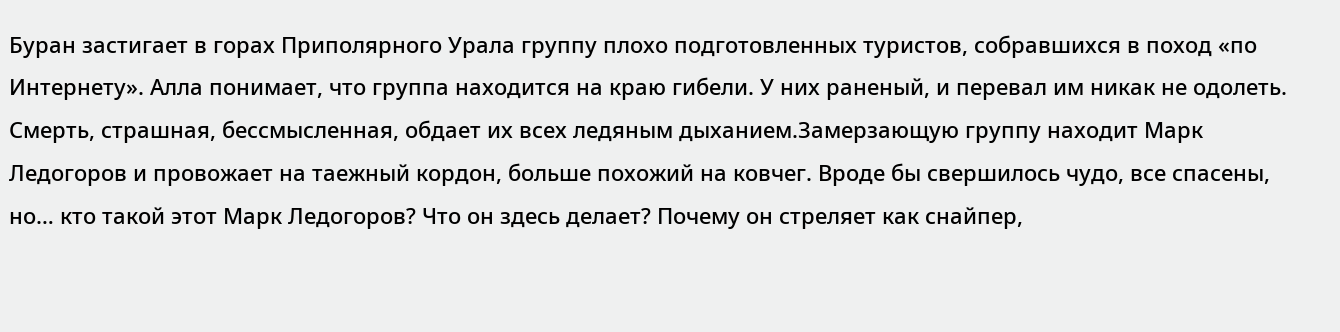Буран застигает в горах Приполярного Урала группу плохо подготовленных туристов, собравшихся в поход «по Интернету». Алла понимает, что группа находится на краю гибели. У них раненый, и перевал им никак не одолеть. Смерть, страшная, бессмысленная, обдает их всех ледяным дыханием.Замерзающую группу находит Марк Ледогоров и провожает на таежный кордон, больше похожий на ковчег. Вроде бы свершилось чудо, все спасены, но… кто такой этот Марк Ледогоров? Что он здесь делает? Почему он стреляет как снайпер,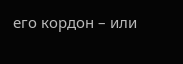его кордон – или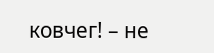ковчег! – не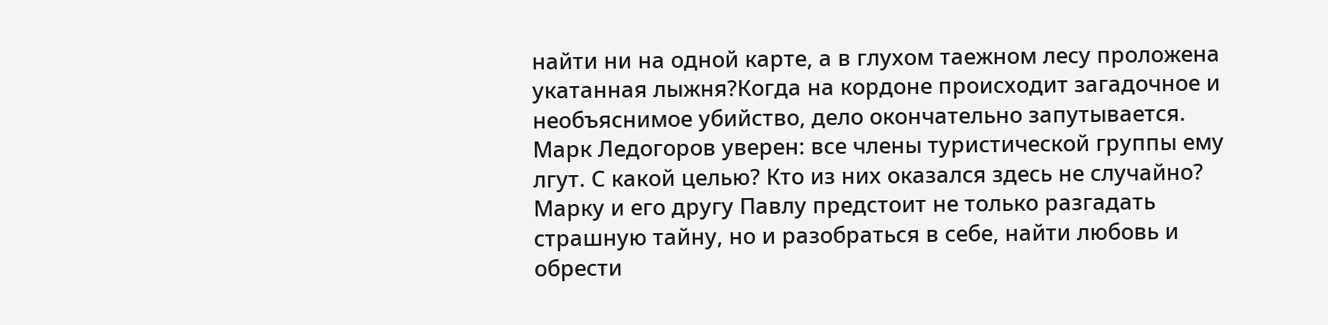найти ни на одной карте, а в глухом таежном лесу проложена укатанная лыжня?Когда на кордоне происходит загадочное и необъяснимое убийство, дело окончательно запутывается. Марк Ледогоров уверен: все члены туристической группы ему лгут. С какой целью? Кто из них оказался здесь не случайно? Марку и его другу Павлу предстоит не только разгадать страшную тайну, но и разобраться в себе, найти любовь и обрести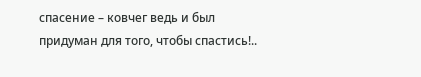спасение – ковчег ведь и был придуман для того, чтобы спастись!..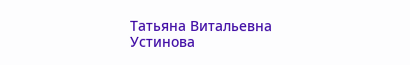Татьяна Витальевна Устинова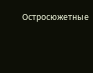Остросюжетные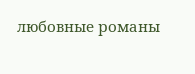любовные романы